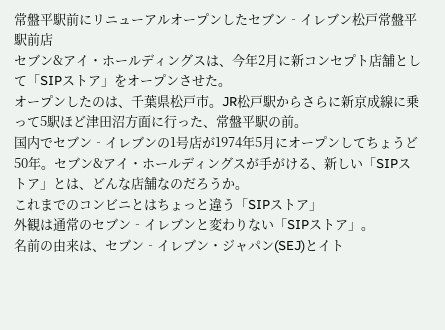常盤平駅前にリニューアルオープンしたセブン‐イレブン松戸常盤平駅前店
セブン&アイ・ホールディングスは、今年2月に新コンセプト店舗として「SIPストア」をオープンさせた。
オープンしたのは、千葉県松戸市。JR松戸駅からさらに新京成線に乗って5駅ほど津田沼方面に行った、常盤平駅の前。
国内でセブン‐イレブンの1号店が1974年5月にオープンしてちょうど50年。セブン&アイ・ホールディングスが手がける、新しい「SIPストア」とは、どんな店舗なのだろうか。
これまでのコンビニとはちょっと違う「SIPストア」
外観は通常のセブン‐イレブンと変わりない「SIPストア」。
名前の由来は、セブン‐イレブン・ジャパン(SEJ)とイト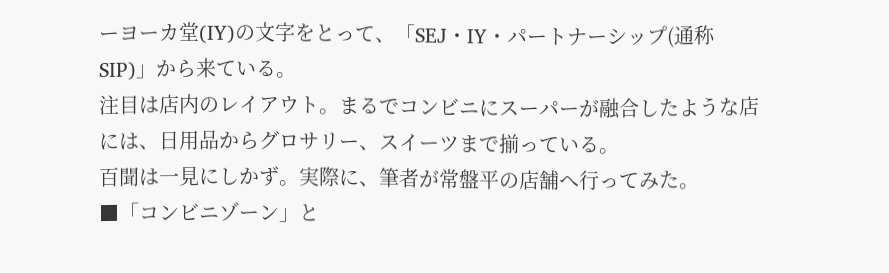ーヨーカ堂(IY)の文字をとって、「SEJ・IY・パートナーシップ(通称SIP)」から来ている。
注目は店内のレイアウト。まるでコンビニにスーパーが融合したような店には、日用品からグロサリー、スイーツまで揃っている。
百聞は一見にしかず。実際に、筆者が常盤平の店舗へ行ってみた。
■「コンビニゾーン」と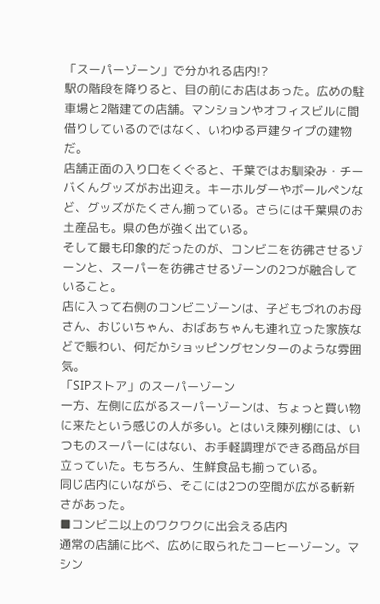「スーパーゾーン」で分かれる店内!?
駅の階段を降りると、目の前にお店はあった。広めの駐車場と2階建ての店舗。マンションやオフィスビルに間借りしているのではなく、いわゆる戸建タイプの建物だ。
店舗正面の入り口をくぐると、千葉ではお馴染み・チーバくんグッズがお出迎え。キーホルダーやボールペンなど、グッズがたくさん揃っている。さらには千葉県のお土産品も。県の色が強く出ている。
そして最も印象的だったのが、コンビニを彷彿させるゾーンと、スーパーを彷彿させるゾーンの2つが融合していること。
店に入って右側のコンビニゾーンは、子どもづれのお母さん、おじいちゃん、おばあちゃんも連れ立った家族などで賑わい、何だかショッピングセンターのような雰囲気。
「SIPストア」のスーパーゾーン
一方、左側に広がるスーパーゾーンは、ちょっと買い物に来たという感じの人が多い。とはいえ陳列棚には、いつものスーパーにはない、お手軽調理ができる商品が目立っていた。もちろん、生鮮食品も揃っている。
同じ店内にいながら、そこには2つの空間が広がる斬新さがあった。
■コンビニ以上のワクワクに出会える店内
通常の店舗に比べ、広めに取られたコーヒーゾーン。マシン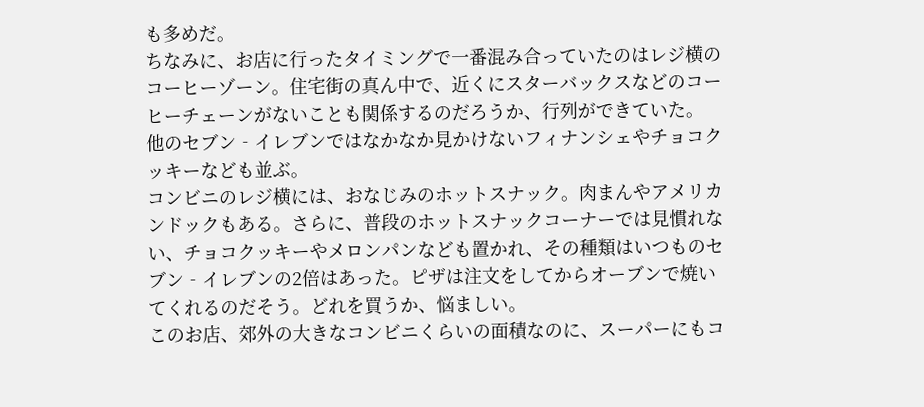も多めだ。
ちなみに、お店に行ったタイミングで一番混み合っていたのはレジ横のコーヒーゾーン。住宅街の真ん中で、近くにスターバックスなどのコーヒーチェーンがないことも関係するのだろうか、行列ができていた。
他のセブン‐イレブンではなかなか見かけないフィナンシェやチョコクッキーなども並ぶ。
コンビニのレジ横には、おなじみのホットスナック。肉まんやアメリカンドックもある。さらに、普段のホットスナックコーナーでは見慣れない、チョコクッキーやメロンパンなども置かれ、その種類はいつものセブン‐イレブンの2倍はあった。ピザは注文をしてからオーブンで焼いてくれるのだそう。どれを買うか、悩ましい。
このお店、郊外の大きなコンビニくらいの面積なのに、スーパーにもコ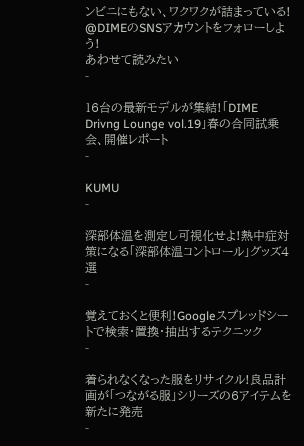ンビニにもない、ワクワクが詰まっている!
@DIMEのSNSアカウントをフォローしよう!
あわせて読みたい
-

16台の最新モデルが集結!「DIME Drivng Lounge vol.19」春の合同試乗会、開催レポート
-

KUMU
-

深部体温を測定し可視化せよ!熱中症対策になる「深部体温コントロール」グッズ4選
-

覚えておくと便利!Googleスプレッドシートで検索・置換・抽出するテクニック
-

着られなくなった服をリサイクル!良品計画が「つながる服」シリーズの6アイテムを新たに発売
-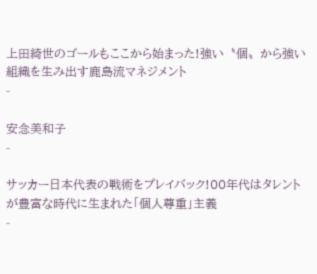上田綺世のゴールもここから始まった!強い〝個〟から強い組織を生み出す鹿島流マネジメント
-

安念美和子
-

サッカー日本代表の戦術をプレイバック!00年代はタレントが豊富な時代に生まれた「個人尊重」主義
-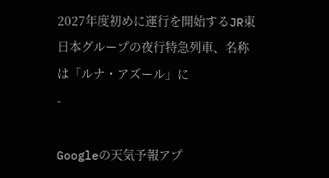2027年度初めに運行を開始するJR東日本グループの夜行特急列車、名称は「ルナ・アズール」に
-

Googleの天気予報アプ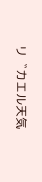リ〝カエル天気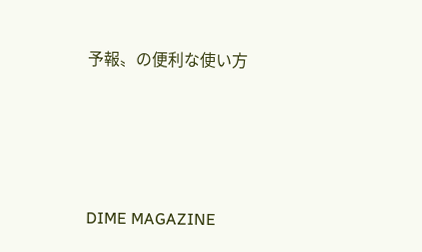予報〟の便利な使い方




DIME MAGAZINE